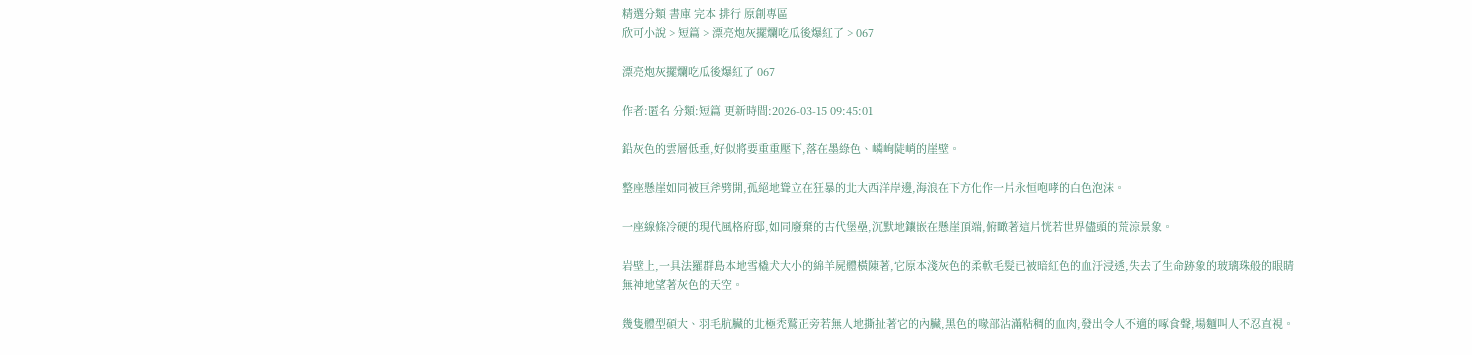精選分類 書庫 完本 排行 原創專區
欣可小說 > 短篇 > 漂亮炮灰擺爛吃瓜後爆紅了 > 067

漂亮炮灰擺爛吃瓜後爆紅了 067

作者:匿名 分類:短篇 更新時間:2026-03-15 09:45:01

鉛灰色的雲層低垂,好似將要重重壓下,落在墨綠色、嶙峋陡峭的崖壁。

整座懸崖如同被巨斧劈開,孤絕地聳立在狂暴的北大西洋岸邊,海浪在下方化作一片永恒咆哮的白色泡沫。

一座線條冷硬的現代風格府邸,如同廢棄的古代堡壘,沉默地鑲嵌在懸崖頂端,俯瞰著這片恍若世界儘頭的荒涼景象。

岩壁上,一具法羅群島本地雪橇犬大小的綿羊屍體橫陳著,它原本淺灰色的柔軟毛髮已被暗紅色的血汙浸透,失去了生命跡象的玻璃珠般的眼睛無神地望著灰色的天空。

幾隻體型碩大、羽毛肮臟的北極禿鷲正旁若無人地撕扯著它的內臟,黑色的喙部沾滿粘稠的血肉,發出令人不適的啄食聲,場麵叫人不忍直視。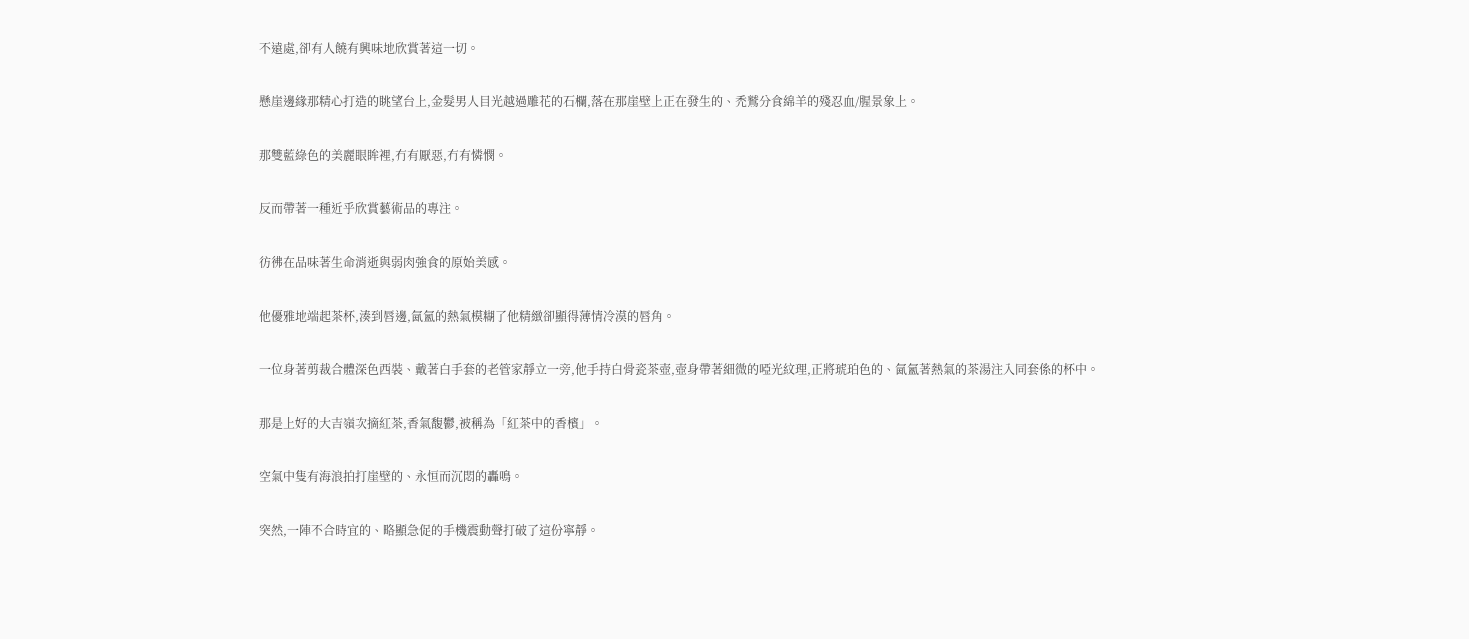不遠處,卻有人饒有興味地欣賞著這一切。

懸崖邊緣那精心打造的眺望台上,金髮男人目光越過雕花的石欄,落在那崖壁上正在發生的、禿鷲分食綿羊的殘忍血/腥景象上。

那雙藍綠色的美麗眼眸裡,冇有厭惡,冇有憐憫。

反而帶著一種近乎欣賞藝術品的專注。

彷彿在品味著生命消逝與弱肉強食的原始美感。

他優雅地端起茶杯,湊到唇邊,氤氳的熱氣模糊了他精緻卻顯得薄情冷漠的唇角。

一位身著剪裁合體深色西裝、戴著白手套的老管家靜立一旁,他手持白骨瓷茶壺,壺身帶著細微的啞光紋理,正將琥珀色的、氤氳著熱氣的茶湯注入同套係的杯中。

那是上好的大吉嶺次摘紅茶,香氣馥鬱,被稱為「紅茶中的香檳」。

空氣中隻有海浪拍打崖壁的、永恒而沉悶的轟鳴。

突然,一陣不合時宜的、略顯急促的手機震動聲打破了這份寧靜。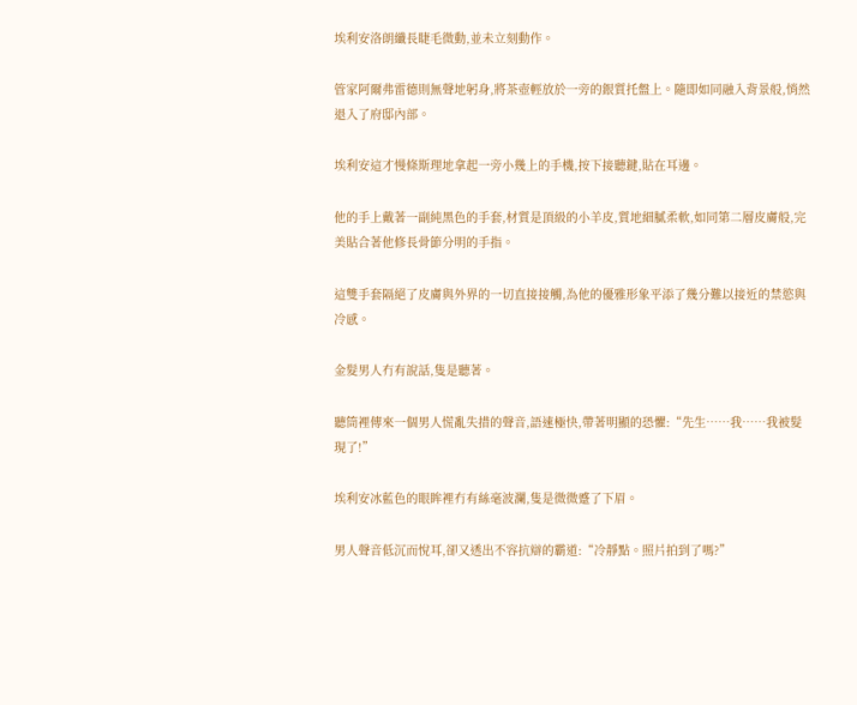埃利安洛朗纖長睫毛微動,並未立刻動作。

管家阿爾弗雷德則無聲地躬身,將茶壺輕放於一旁的銀質托盤上。隨即如同融入背景般,悄然退入了府邸內部。

埃利安這才慢條斯理地拿起一旁小幾上的手機,按下接聽鍵,貼在耳邊。

他的手上戴著一副純黑色的手套,材質是頂級的小羊皮,質地細膩柔軟,如同第二層皮膚般,完美貼合著他修長骨節分明的手指。

這雙手套隔絕了皮膚與外界的一切直接接觸,為他的優雅形象平添了幾分難以接近的禁慾與冷感。

金髮男人冇有說話,隻是聽著。

聽筒裡傳來一個男人慌亂失措的聲音,語速極快,帶著明顯的恐懼:“先生……我……我被髮現了!”

埃利安冰藍色的眼眸裡冇有絲毫波瀾,隻是微微蹙了下眉。

男人聲音低沉而悅耳,卻又透出不容抗辯的霸道:“冷靜點。照片拍到了嗎?”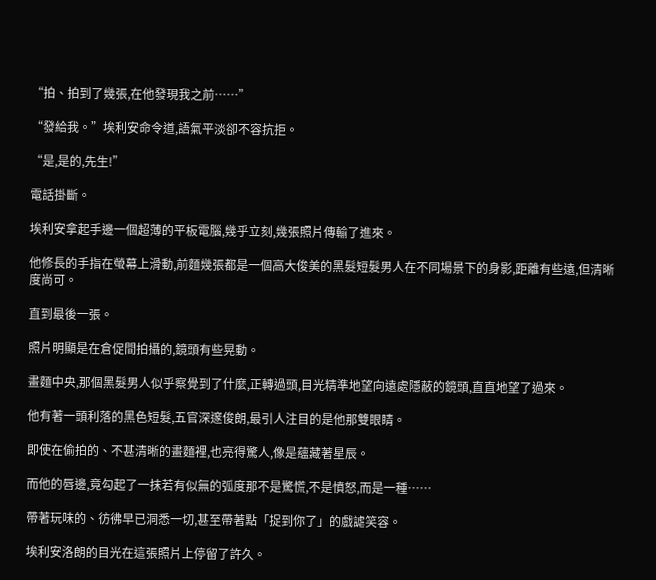“拍、拍到了幾張,在他發現我之前……”

“發給我。”埃利安命令道,語氣平淡卻不容抗拒。

“是,是的,先生!”

電話掛斷。

埃利安拿起手邊一個超薄的平板電腦,幾乎立刻,幾張照片傳輸了進來。

他修長的手指在螢幕上滑動,前麵幾張都是一個高大俊美的黑髮短髮男人在不同場景下的身影,距離有些遠,但清晰度尚可。

直到最後一張。

照片明顯是在倉促間拍攝的,鏡頭有些晃動。

畫麵中央,那個黑髮男人似乎察覺到了什麼,正轉過頭,目光精準地望向遠處隱蔽的鏡頭,直直地望了過來。

他有著一頭利落的黑色短髮,五官深邃俊朗,最引人注目的是他那雙眼睛。

即使在偷拍的、不甚清晰的畫麵裡,也亮得驚人,像是蘊藏著星辰。

而他的唇邊,竟勾起了一抹若有似無的弧度那不是驚慌,不是憤怒,而是一種……

帶著玩味的、彷彿早已洞悉一切,甚至帶著點「捉到你了」的戲謔笑容。

埃利安洛朗的目光在這張照片上停留了許久。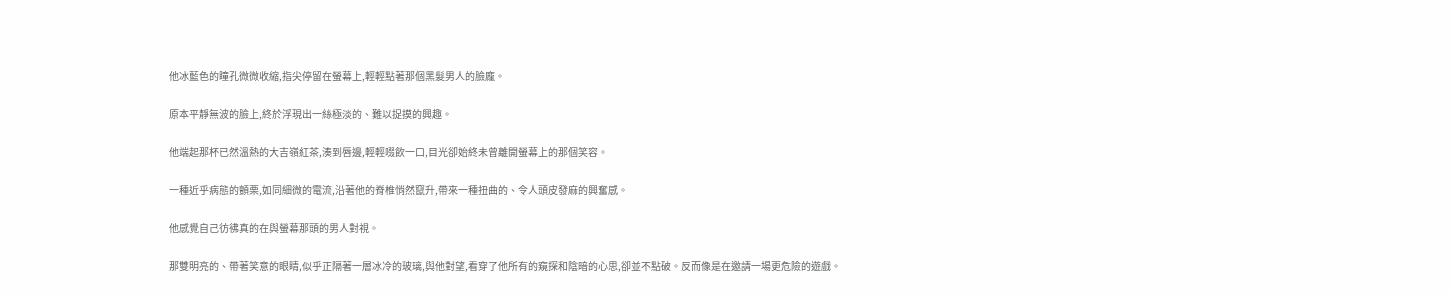他冰藍色的瞳孔微微收縮,指尖停留在螢幕上,輕輕點著那個黑髮男人的臉龐。

原本平靜無波的臉上,終於浮現出一絲極淡的、難以捉摸的興趣。

他端起那杯已然溫熱的大吉嶺紅茶,湊到唇邊,輕輕啜飲一口,目光卻始終未曾離開螢幕上的那個笑容。

一種近乎病態的顫栗,如同細微的電流,沿著他的脊椎悄然竄升,帶來一種扭曲的、令人頭皮發麻的興奮感。

他感覺自己彷彿真的在與螢幕那頭的男人對視。

那雙明亮的、帶著笑意的眼睛,似乎正隔著一層冰冷的玻璃,與他對望,看穿了他所有的窺探和陰暗的心思,卻並不點破。反而像是在邀請一場更危險的遊戲。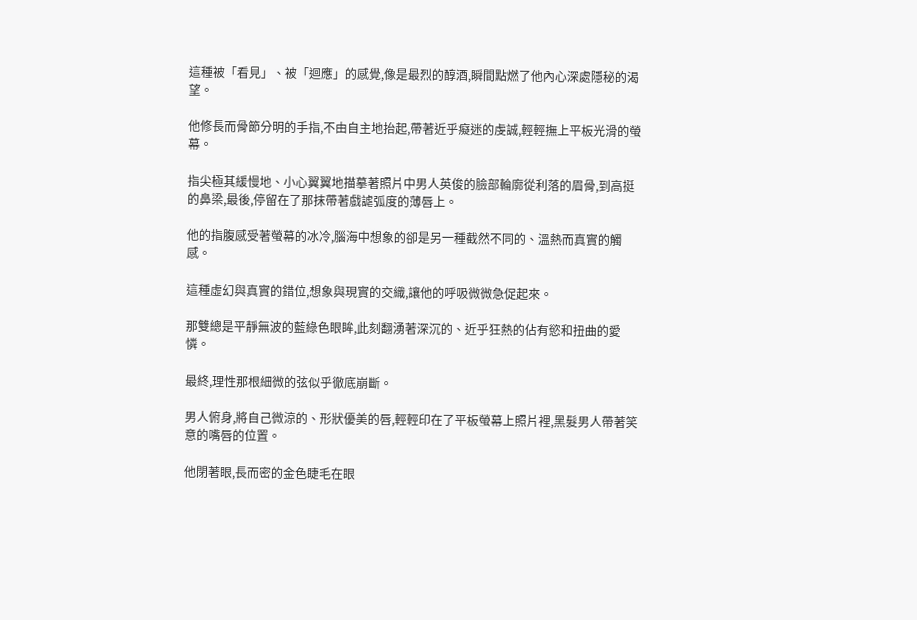這種被「看見」、被「迴應」的感覺,像是最烈的醇酒,瞬間點燃了他內心深處隱秘的渴望。

他修長而骨節分明的手指,不由自主地抬起,帶著近乎癡迷的虔誠,輕輕撫上平板光滑的螢幕。

指尖極其緩慢地、小心翼翼地描摹著照片中男人英俊的臉部輪廓從利落的眉骨,到高挺的鼻梁,最後,停留在了那抹帶著戲謔弧度的薄唇上。

他的指腹感受著螢幕的冰冷,腦海中想象的卻是另一種截然不同的、溫熱而真實的觸感。

這種虛幻與真實的錯位,想象與現實的交織,讓他的呼吸微微急促起來。

那雙總是平靜無波的藍綠色眼眸,此刻翻湧著深沉的、近乎狂熱的佔有慾和扭曲的愛憐。

最終,理性那根細微的弦似乎徹底崩斷。

男人俯身,將自己微涼的、形狀優美的唇,輕輕印在了平板螢幕上照片裡,黑髮男人帶著笑意的嘴唇的位置。

他閉著眼,長而密的金色睫毛在眼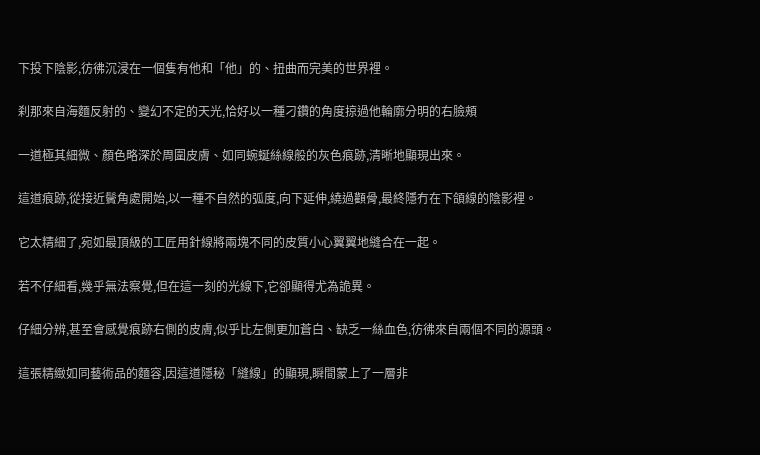下投下陰影,彷彿沉浸在一個隻有他和「他」的、扭曲而完美的世界裡。

刹那來自海麵反射的、變幻不定的天光,恰好以一種刁鑽的角度掠過他輪廓分明的右臉頰

一道極其細微、顏色略深於周圍皮膚、如同蜿蜒絲線般的灰色痕跡,清晰地顯現出來。

這道痕跡,從接近鬢角處開始,以一種不自然的弧度,向下延伸,繞過顴骨,最終隱冇在下頜線的陰影裡。

它太精細了,宛如最頂級的工匠用針線將兩塊不同的皮質小心翼翼地縫合在一起。

若不仔細看,幾乎無法察覺,但在這一刻的光線下,它卻顯得尤為詭異。

仔細分辨,甚至會感覺痕跡右側的皮膚,似乎比左側更加蒼白、缺乏一絲血色,彷彿來自兩個不同的源頭。

這張精緻如同藝術品的麵容,因這道隱秘「縫線」的顯現,瞬間蒙上了一層非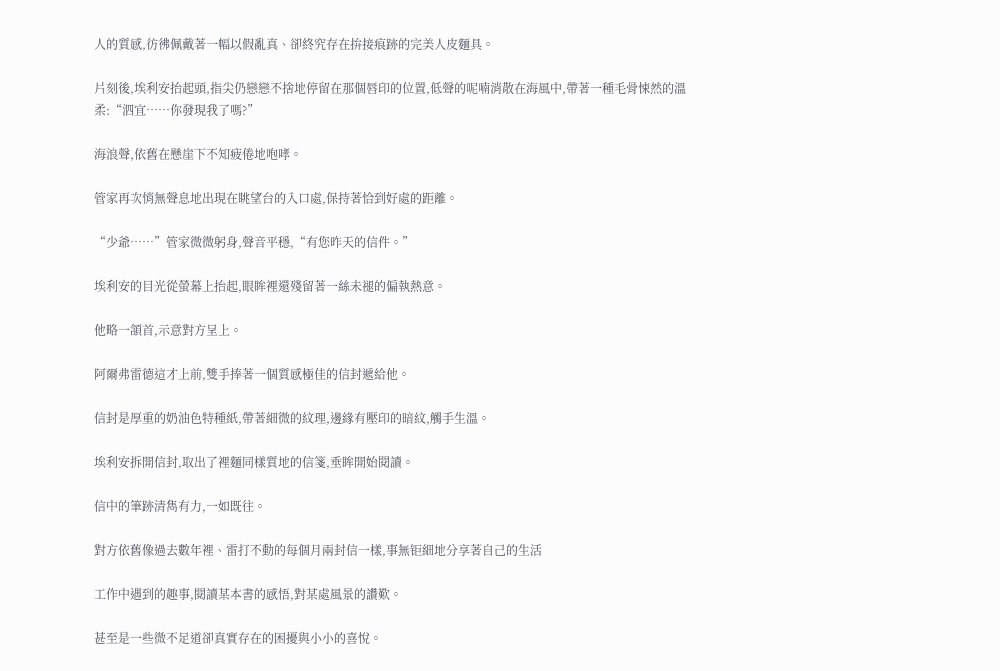人的質感,彷彿佩戴著一幅以假亂真、卻終究存在拚接痕跡的完美人皮麵具。

片刻後,埃利安抬起頭,指尖仍戀戀不捨地停留在那個唇印的位置,低聲的呢喃消散在海風中,帶著一種毛骨悚然的溫柔:“泗宜……你發現我了嗎?”

海浪聲,依舊在懸崖下不知疲倦地咆哮。

管家再次悄無聲息地出現在眺望台的入口處,保持著恰到好處的距離。

“少爺……”管家微微躬身,聲音平穩,“有您昨天的信件。”

埃利安的目光從螢幕上抬起,眼眸裡還殘留著一絲未褪的偏執熱意。

他略一頷首,示意對方呈上。

阿爾弗雷德這才上前,雙手捧著一個質感極佳的信封遞給他。

信封是厚重的奶油色特種紙,帶著細微的紋理,邊緣有壓印的暗紋,觸手生溫。

埃利安拆開信封,取出了裡麵同樣質地的信箋,垂眸開始閱讀。

信中的筆跡清雋有力,一如既往。

對方依舊像過去數年裡、雷打不動的每個月兩封信一樣,事無钜細地分享著自己的生活

工作中遇到的趣事,閱讀某本書的感悟,對某處風景的讚歎。

甚至是一些微不足道卻真實存在的困擾與小小的喜悅。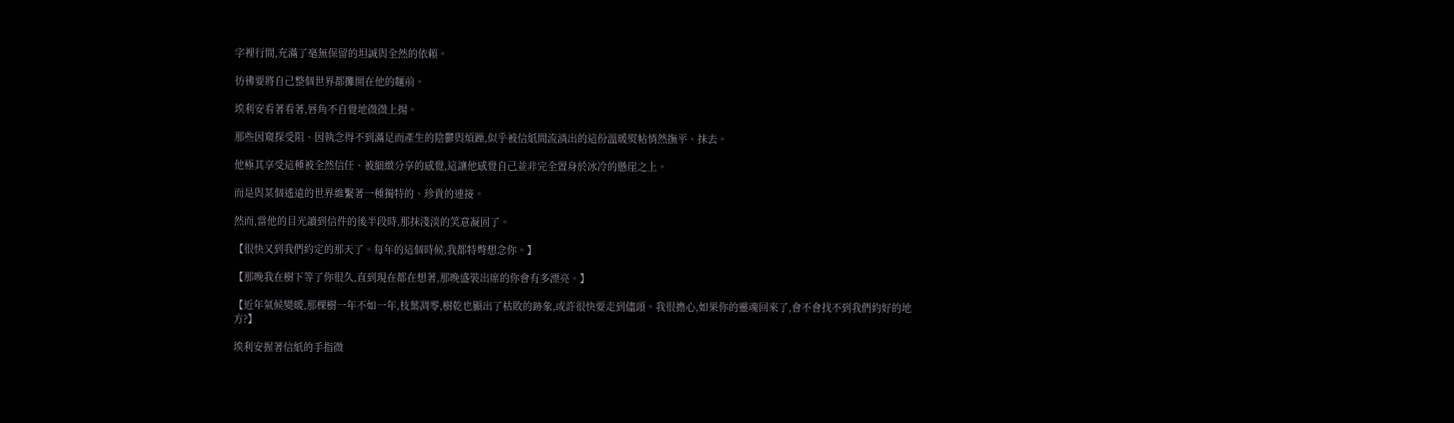字裡行間,充滿了毫無保留的坦誠與全然的依賴。

彷彿要將自己整個世界都攤開在他的麵前。

埃利安看著看著,唇角不自覺地微微上揚。

那些因窺探受阻、因執念得不到滿足而產生的陰鬱與煩躁,似乎被信紙間流淌出的這份溫暖熨帖悄然撫平、抹去。

他極其享受這種被全然信任、被細緻分享的感覺,這讓他感覺自己並非完全置身於冰冷的懸崖之上。

而是與某個遙遠的世界維繫著一種獨特的、珍貴的連接。

然而,當他的目光讀到信件的後半段時,那抹淺淡的笑意凝固了。

【很快又到我們約定的那天了。每年的這個時候,我都特彆想念你。】

【那晚我在樹下等了你很久,直到現在都在想著,那晚盛裝出席的你會有多漂亮。】

【近年氣候變暖,那棵樹一年不如一年,枝葉凋零,樹乾也顯出了枯敗的跡象,或許很快要走到儘頭。我很擔心,如果你的靈魂回來了,會不會找不到我們約好的地方?】

埃利安握著信紙的手指微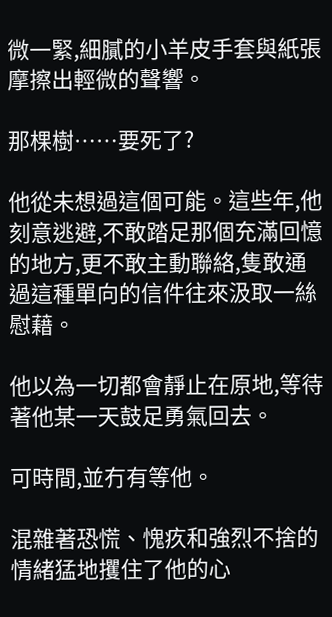微一緊,細膩的小羊皮手套與紙張摩擦出輕微的聲響。

那棵樹……要死了?

他從未想過這個可能。這些年,他刻意逃避,不敢踏足那個充滿回憶的地方,更不敢主動聯絡,隻敢通過這種單向的信件往來汲取一絲慰藉。

他以為一切都會靜止在原地,等待著他某一天鼓足勇氣回去。

可時間,並冇有等他。

混雜著恐慌、愧疚和強烈不捨的情緒猛地攫住了他的心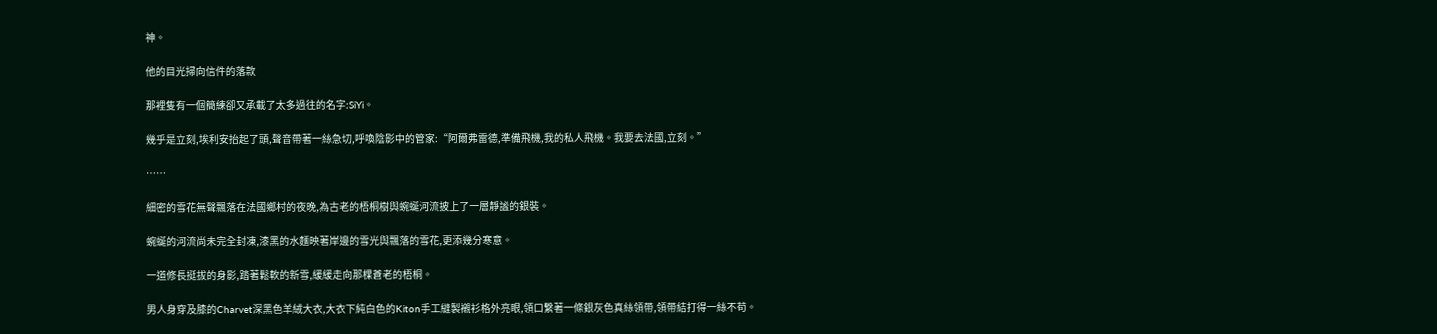神。

他的目光掃向信件的落款

那裡隻有一個簡練卻又承載了太多過往的名字:SiYi。

幾乎是立刻,埃利安抬起了頭,聲音帶著一絲急切,呼喚陰影中的管家:“阿爾弗雷德,準備飛機,我的私人飛機。我要去法國,立刻。”

……

細密的雪花無聲飄落在法國鄉村的夜晚,為古老的梧桐樹與蜿蜒河流披上了一層靜謐的銀裝。

蜿蜒的河流尚未完全封凍,漆黑的水麵映著岸邊的雪光與飄落的雪花,更添幾分寒意。

一道修長挺拔的身影,踏著鬆軟的新雪,緩緩走向那棵蒼老的梧桐。

男人身穿及膝的Charvet深黑色羊絨大衣,大衣下純白色的Kiton手工縫製襯衫格外亮眼,領口繫著一條銀灰色真絲領帶,領帶結打得一絲不苟。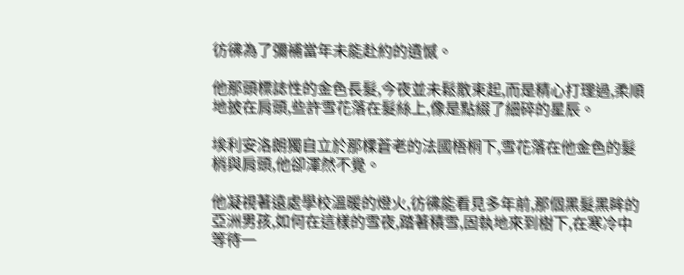彷彿為了彌補當年未能赴約的遺憾。

他那頭標誌性的金色長髮,今夜並未鬆散束起,而是精心打理過,柔順地披在肩頭,些許雪花落在髮絲上,像是點綴了細碎的星辰。

埃利安洛朗獨自立於那棵蒼老的法國梧桐下,雪花落在他金色的髮梢與肩頭,他卻渾然不覺。

他凝視著遠處學校溫暖的燈火,彷彿能看見多年前,那個黑髮黑眸的亞洲男孩,如何在這樣的雪夜,踏著積雪,固執地來到樹下,在寒冷中等待一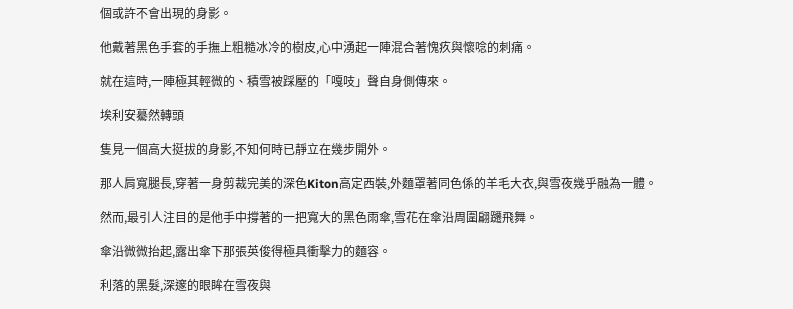個或許不會出現的身影。

他戴著黑色手套的手撫上粗糙冰冷的樹皮,心中湧起一陣混合著愧疚與懷唸的刺痛。

就在這時,一陣極其輕微的、積雪被踩壓的「嘎吱」聲自身側傳來。

埃利安驀然轉頭

隻見一個高大挺拔的身影,不知何時已靜立在幾步開外。

那人肩寬腿長,穿著一身剪裁完美的深色Kiton高定西裝,外麵罩著同色係的羊毛大衣,與雪夜幾乎融為一體。

然而,最引人注目的是他手中撐著的一把寬大的黑色雨傘,雪花在傘沿周圍翩躚飛舞。

傘沿微微抬起,露出傘下那張英俊得極具衝擊力的麵容。

利落的黑髮,深邃的眼眸在雪夜與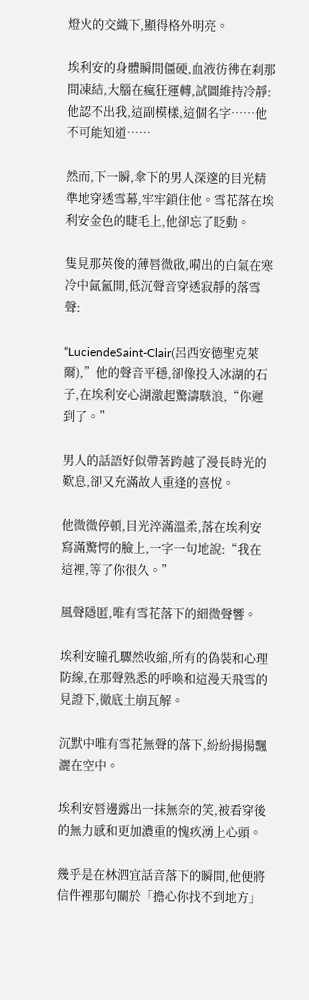燈火的交織下,顯得格外明亮。

埃利安的身體瞬間僵硬,血液彷彿在刹那間凍結,大腦在瘋狂運轉,試圖維持冷靜:他認不出我,這副模樣,這個名字……他不可能知道……

然而,下一瞬,傘下的男人深邃的目光精準地穿透雪幕,牢牢鎖住他。雪花落在埃利安金色的睫毛上,他卻忘了眨動。

隻見那英俊的薄唇微啟,嗬出的白氣在寒冷中氤氳開,低沉聲音穿透寂靜的落雪聲:

“LuciendeSaint-Clair(呂西安德聖克萊爾),”他的聲音平穩,卻像投入冰湖的石子,在埃利安心湖激起驚濤駭浪,“你遲到了。”

男人的話語好似帶著跨越了漫長時光的歎息,卻又充滿故人重逢的喜悅。

他微微停頓,目光淬滿溫柔,落在埃利安寫滿驚愕的臉上,一字一句地說:“我在這裡,等了你很久。”

風聲隱匿,唯有雪花落下的細微聲響。

埃利安瞳孔驟然收縮,所有的偽裝和心理防線,在那聲熟悉的呼喚和這漫天飛雪的見證下,徹底土崩瓦解。

沉默中唯有雪花無聲的落下,紛紛揚揚飄灑在空中。

埃利安唇邊露出一抹無奈的笑,被看穿後的無力感和更加濃重的愧疚湧上心頭。

幾乎是在林泗宜話音落下的瞬間,他便將信件裡那句關於「擔心你找不到地方」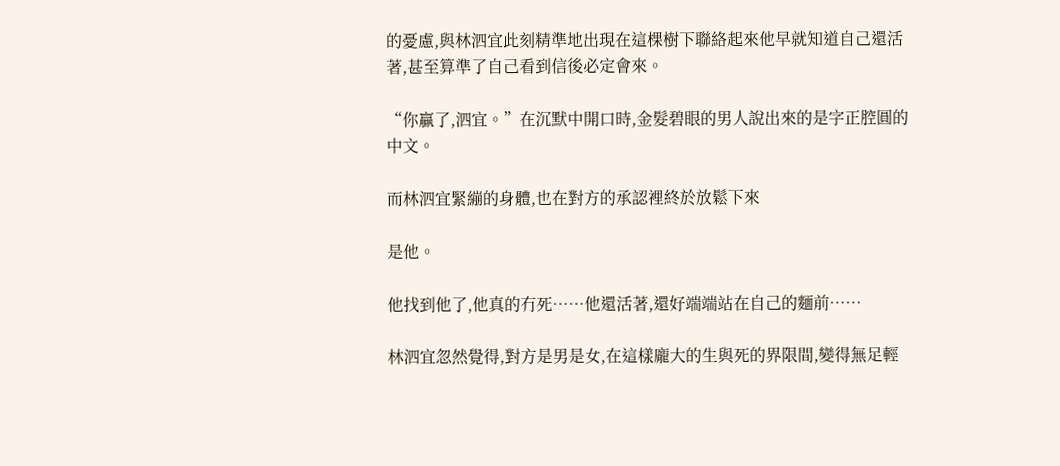的憂慮,與林泗宜此刻精準地出現在這棵樹下聯絡起來他早就知道自己還活著,甚至算準了自己看到信後必定會來。

“你贏了,泗宜。”在沉默中開口時,金髮碧眼的男人說出來的是字正腔圓的中文。

而林泗宜緊繃的身體,也在對方的承認裡終於放鬆下來

是他。

他找到他了,他真的冇死……他還活著,還好端端站在自己的麵前……

林泗宜忽然覺得,對方是男是女,在這樣龐大的生與死的界限間,變得無足輕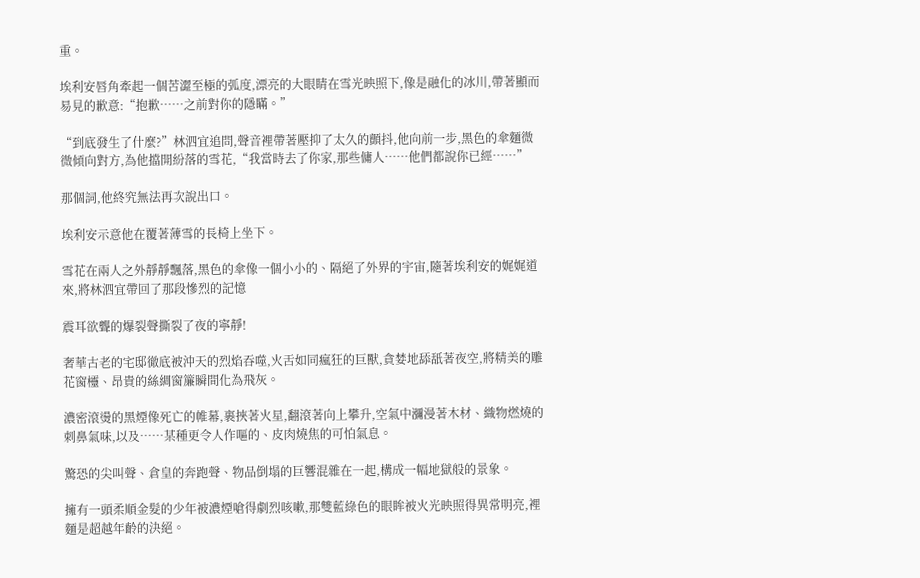重。

埃利安唇角牽起一個苦澀至極的弧度,漂亮的大眼睛在雪光映照下,像是融化的冰川,帶著顯而易見的歉意:“抱歉……之前對你的隱瞞。”

“到底發生了什麼?”林泗宜追問,聲音裡帶著壓抑了太久的顫抖,他向前一步,黑色的傘麵微微傾向對方,為他擋開紛落的雪花,“我當時去了你家,那些傭人……他們都說你已經……”

那個詞,他終究無法再次說出口。

埃利安示意他在覆著薄雪的長椅上坐下。

雪花在兩人之外靜靜飄落,黑色的傘像一個小小的、隔絕了外界的宇宙,隨著埃利安的娓娓道來,將林泗宜帶回了那段慘烈的記憶

震耳欲聾的爆裂聲撕裂了夜的寧靜!

奢華古老的宅邸徹底被沖天的烈焰吞噬,火舌如同瘋狂的巨獸,貪婪地舔舐著夜空,將精美的雕花窗欞、昂貴的絲綢窗簾瞬間化為飛灰。

濃密滾燙的黑煙像死亡的帷幕,裹挾著火星,翻滾著向上攀升,空氣中瀰漫著木材、織物燃燒的刺鼻氣味,以及……某種更令人作嘔的、皮肉燒焦的可怕氣息。

驚恐的尖叫聲、倉皇的奔跑聲、物品倒塌的巨響混雜在一起,構成一幅地獄般的景象。

擁有一頭柔順金髮的少年被濃煙嗆得劇烈咳嗽,那雙藍綠色的眼眸被火光映照得異常明亮,裡麵是超越年齡的決絕。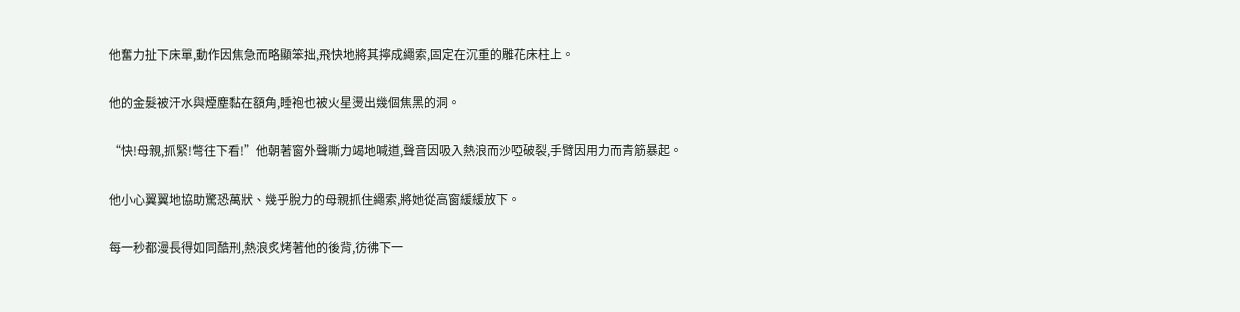他奮力扯下床單,動作因焦急而略顯笨拙,飛快地將其擰成繩索,固定在沉重的雕花床柱上。

他的金髮被汗水與煙塵黏在額角,睡袍也被火星燙出幾個焦黑的洞。

“快!母親,抓緊!彆往下看!”他朝著窗外聲嘶力竭地喊道,聲音因吸入熱浪而沙啞破裂,手臂因用力而青筋暴起。

他小心翼翼地協助驚恐萬狀、幾乎脫力的母親抓住繩索,將她從高窗緩緩放下。

每一秒都漫長得如同酷刑,熱浪炙烤著他的後背,彷彿下一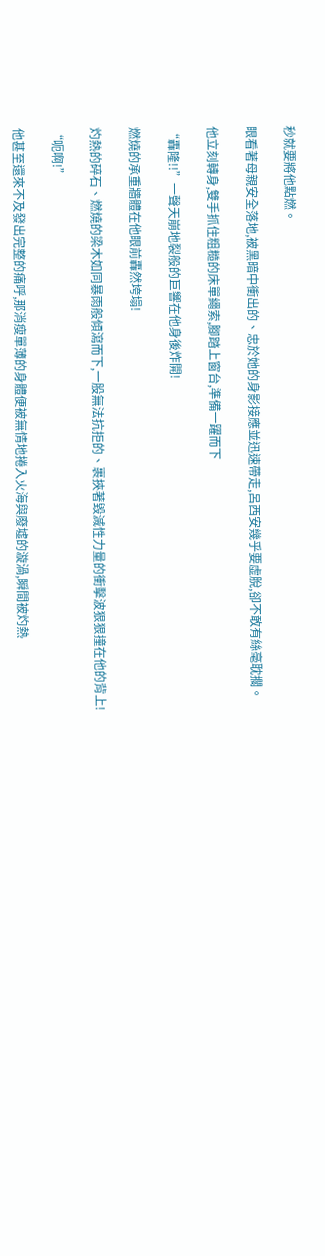秒就要將他點燃。

眼看著母親安全落地,被黑暗中衝出的、忠於她的身影接應並迅速帶走,呂西安幾乎要虛脫,卻不敢有絲毫耽擱。

他立刻轉身,雙手抓住粗糙的床單繩索,腳踏上窗台,準備一躍而下

“轟隆!!”一聲天崩地裂般的巨響在他身後炸開!

燃燒的承重牆體在他眼前轟然垮塌!

灼熱的碎石、燃燒的梁木如同暴雨般傾瀉而下,一股無法抗拒的、裹挾著毀滅性力量的衝擊波狠狠撞在他的背上!

“呃啊!”

他甚至還來不及發出完整的痛呼,那消瘦單薄的身體便被無情地捲入火海與廢墟的漩渦,瞬間被灼熱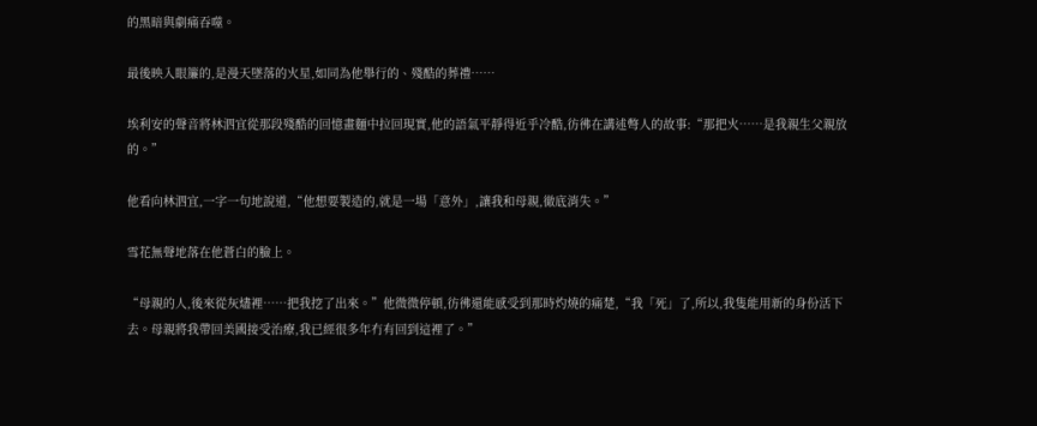的黑暗與劇痛吞噬。

最後映入眼簾的,是漫天墜落的火星,如同為他舉行的、殘酷的葬禮……

埃利安的聲音將林泗宜從那段殘酷的回憶畫麵中拉回現實,他的語氣平靜得近乎冷酷,彷彿在講述彆人的故事:“那把火……是我親生父親放的。”

他看向林泗宜,一字一句地說道,“他想要製造的,就是一場「意外」,讓我和母親,徹底消失。”

雪花無聲地落在他蒼白的臉上。

“母親的人,後來從灰燼裡……把我挖了出來。”他微微停頓,彷彿還能感受到那時灼燒的痛楚,“我「死」了,所以,我隻能用新的身份活下去。母親將我帶回美國接受治療,我已經很多年冇有回到這裡了。”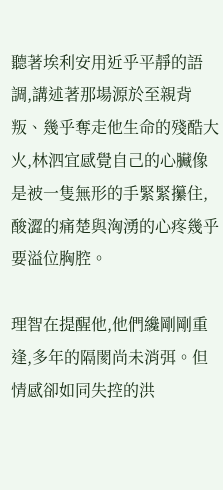聽著埃利安用近乎平靜的語調,講述著那場源於至親背叛、幾乎奪走他生命的殘酷大火,林泗宜感覺自己的心臟像是被一隻無形的手緊緊攥住,酸澀的痛楚與洶湧的心疼幾乎要溢位胸腔。

理智在提醒他,他們纔剛剛重逢,多年的隔閡尚未消弭。但情感卻如同失控的洪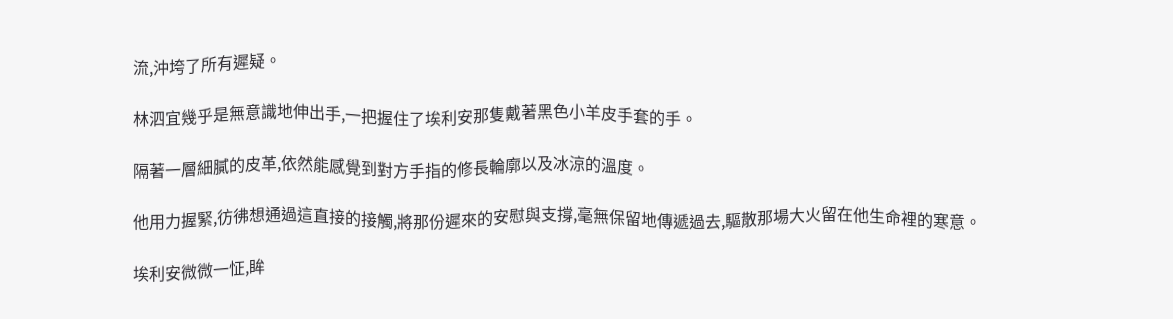流,沖垮了所有遲疑。

林泗宜幾乎是無意識地伸出手,一把握住了埃利安那隻戴著黑色小羊皮手套的手。

隔著一層細膩的皮革,依然能感覺到對方手指的修長輪廓以及冰涼的溫度。

他用力握緊,彷彿想通過這直接的接觸,將那份遲來的安慰與支撐,毫無保留地傳遞過去,驅散那場大火留在他生命裡的寒意。

埃利安微微一怔,眸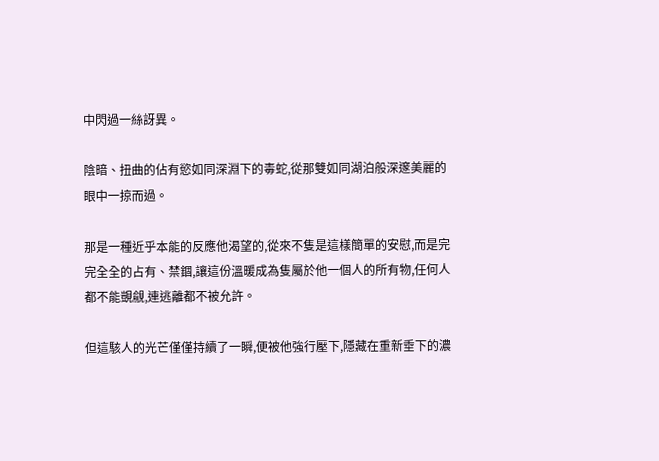中閃過一絲訝異。

陰暗、扭曲的佔有慾如同深淵下的毒蛇,從那雙如同湖泊般深邃美麗的眼中一掠而過。

那是一種近乎本能的反應他渴望的,從來不隻是這樣簡單的安慰,而是完完全全的占有、禁錮,讓這份溫暖成為隻屬於他一個人的所有物,任何人都不能覬覦,連逃離都不被允許。

但這駭人的光芒僅僅持續了一瞬,便被他強行壓下,隱藏在重新垂下的濃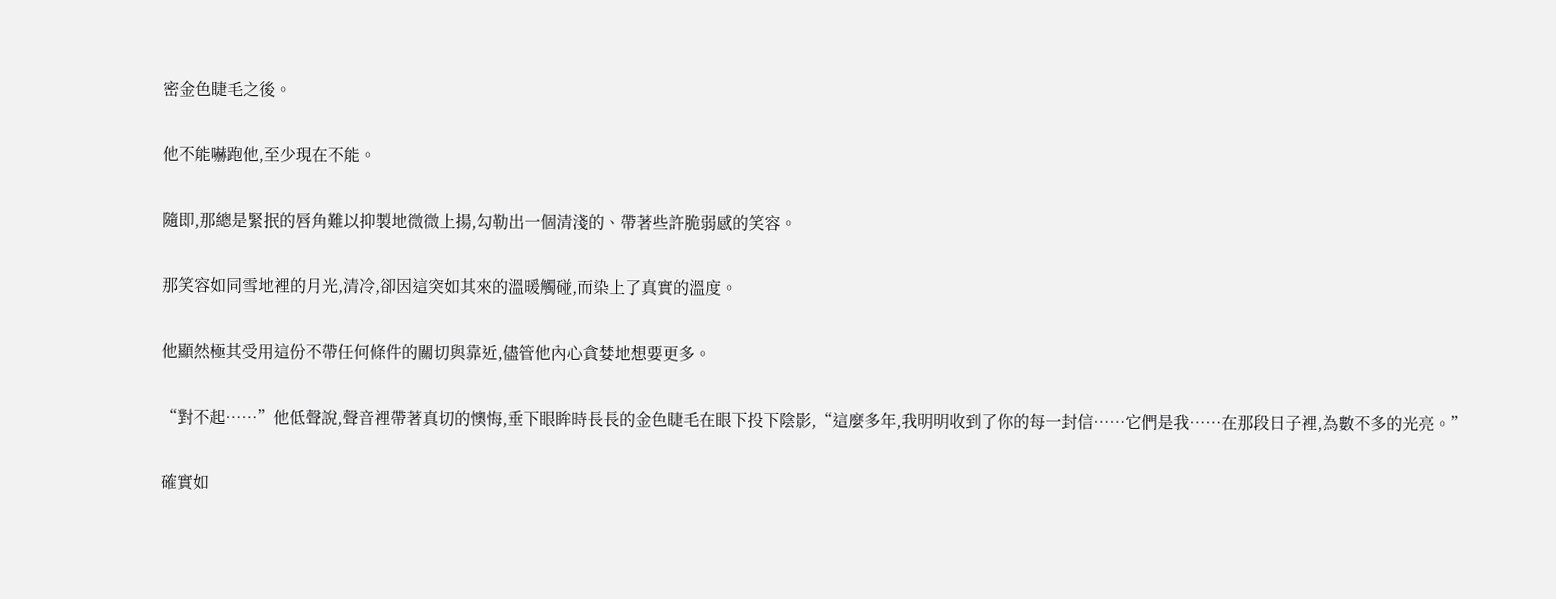密金色睫毛之後。

他不能嚇跑他,至少現在不能。

隨即,那總是緊抿的唇角難以抑製地微微上揚,勾勒出一個清淺的、帶著些許脆弱感的笑容。

那笑容如同雪地裡的月光,清冷,卻因這突如其來的溫暖觸碰,而染上了真實的溫度。

他顯然極其受用這份不帶任何條件的關切與靠近,儘管他內心貪婪地想要更多。

“對不起……”他低聲說,聲音裡帶著真切的懊悔,垂下眼眸時長長的金色睫毛在眼下投下陰影,“這麼多年,我明明收到了你的每一封信……它們是我……在那段日子裡,為數不多的光亮。”

確實如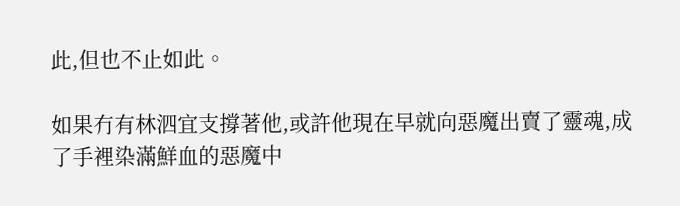此,但也不止如此。

如果冇有林泗宜支撐著他,或許他現在早就向惡魔出賣了靈魂,成了手裡染滿鮮血的惡魔中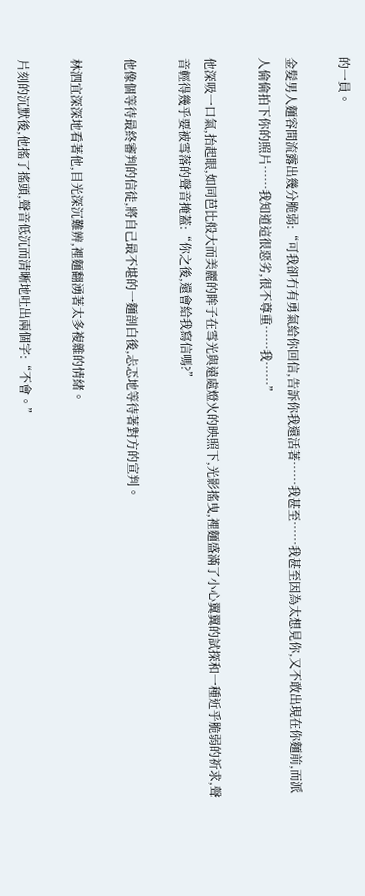的一員。

金髮男人麵容間流露出幾分脆弱:“可我卻冇有勇氣給你回信,告訴你我還活著……我甚至……我甚至因為太想見你,又不敢出現在你麵前,而派人偷偷拍下你的照片……我知道這很惡劣,很不尊重……我……”

他深吸一口氣,抬起眼,如同芭比般大而美麗的眸子在雪光與遠處燈火的映照下,光影搖曳,裡麵盛滿了小心翼翼的試探和一種近乎脆弱的祈求,聲音輕得幾乎要被雪落的聲音掩蓋:“你之後,還會給我寫信嗎?”

他像個等待最終審判的信徒,將自己最不堪的一麵剖白後,忐忑地等待著對方的宣判。

林泗宜深深地看著他,目光深沉難辨,裡麵翻湧著太多複雜的情緒。

片刻的沉默後,他搖了搖頭,聲音低沉而清晰地吐出兩個字:“不會。”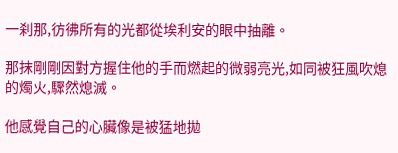一刹那,彷彿所有的光都從埃利安的眼中抽離。

那抹剛剛因對方握住他的手而燃起的微弱亮光,如同被狂風吹熄的燭火,驟然熄滅。

他感覺自己的心臟像是被猛地拋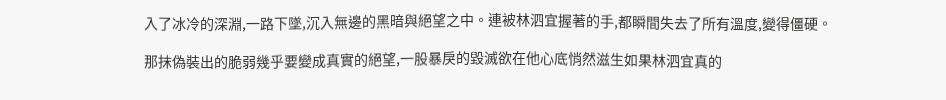入了冰冷的深淵,一路下墜,沉入無邊的黑暗與絕望之中。連被林泗宜握著的手,都瞬間失去了所有溫度,變得僵硬。

那抹偽裝出的脆弱幾乎要變成真實的絕望,一股暴戾的毀滅欲在他心底悄然滋生如果林泗宜真的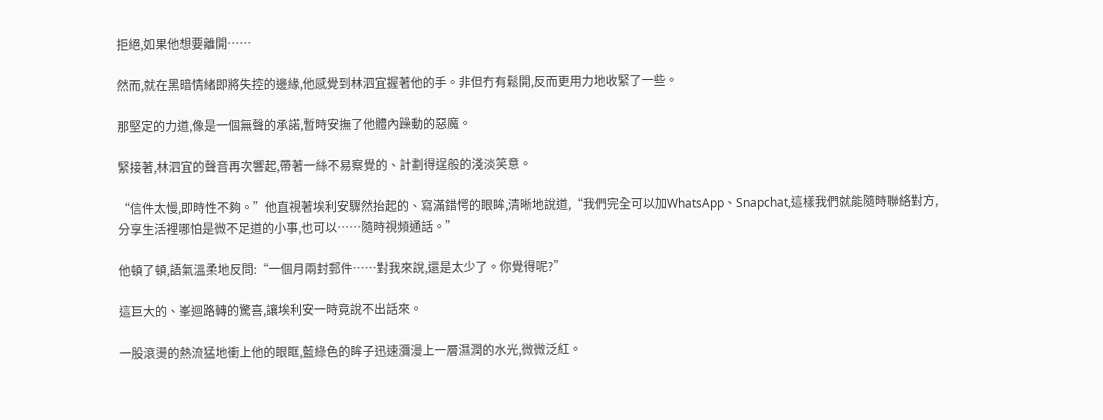拒絕,如果他想要離開……

然而,就在黑暗情緒即將失控的邊緣,他感覺到林泗宜握著他的手。非但冇有鬆開,反而更用力地收緊了一些。

那堅定的力道,像是一個無聲的承諾,暫時安撫了他體內躁動的惡魔。

緊接著,林泗宜的聲音再次響起,帶著一絲不易察覺的、計劃得逞般的淺淡笑意。

“信件太慢,即時性不夠。”他直視著埃利安驟然抬起的、寫滿錯愕的眼眸,清晰地說道,“我們完全可以加WhatsApp、Snapchat,這樣我們就能隨時聯絡對方,分享生活裡哪怕是微不足道的小事,也可以……隨時視頻通話。”

他頓了頓,語氣溫柔地反問:“一個月兩封郵件……對我來說,還是太少了。你覺得呢?”

這巨大的、峯迴路轉的驚喜,讓埃利安一時竟說不出話來。

一股滾燙的熱流猛地衝上他的眼眶,藍綠色的眸子迅速瀰漫上一層濕潤的水光,微微泛紅。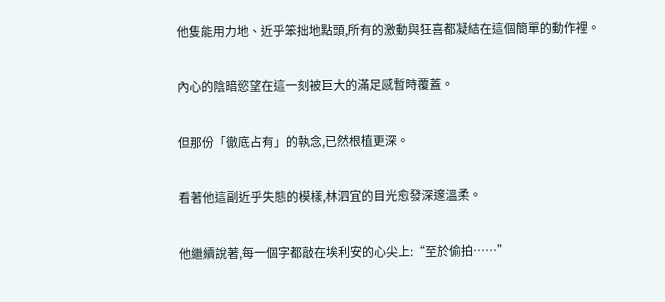他隻能用力地、近乎笨拙地點頭,所有的激動與狂喜都凝結在這個簡單的動作裡。

內心的陰暗慾望在這一刻被巨大的滿足感暫時覆蓋。

但那份「徹底占有」的執念,已然根植更深。

看著他這副近乎失態的模樣,林泗宜的目光愈發深邃溫柔。

他繼續說著,每一個字都敲在埃利安的心尖上:“至於偷拍……”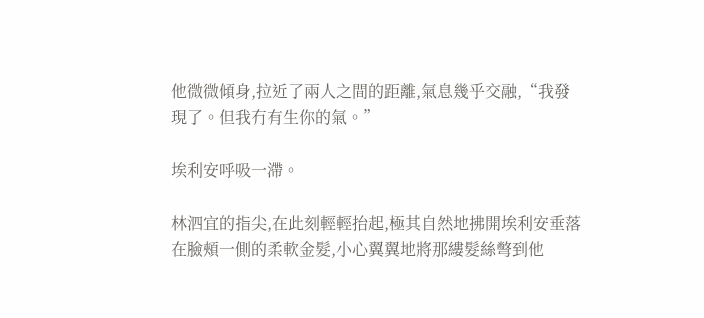他微微傾身,拉近了兩人之間的距離,氣息幾乎交融,“我發現了。但我冇有生你的氣。”

埃利安呼吸一滯。

林泗宜的指尖,在此刻輕輕抬起,極其自然地拂開埃利安垂落在臉頰一側的柔軟金髮,小心翼翼地將那縷髮絲彆到他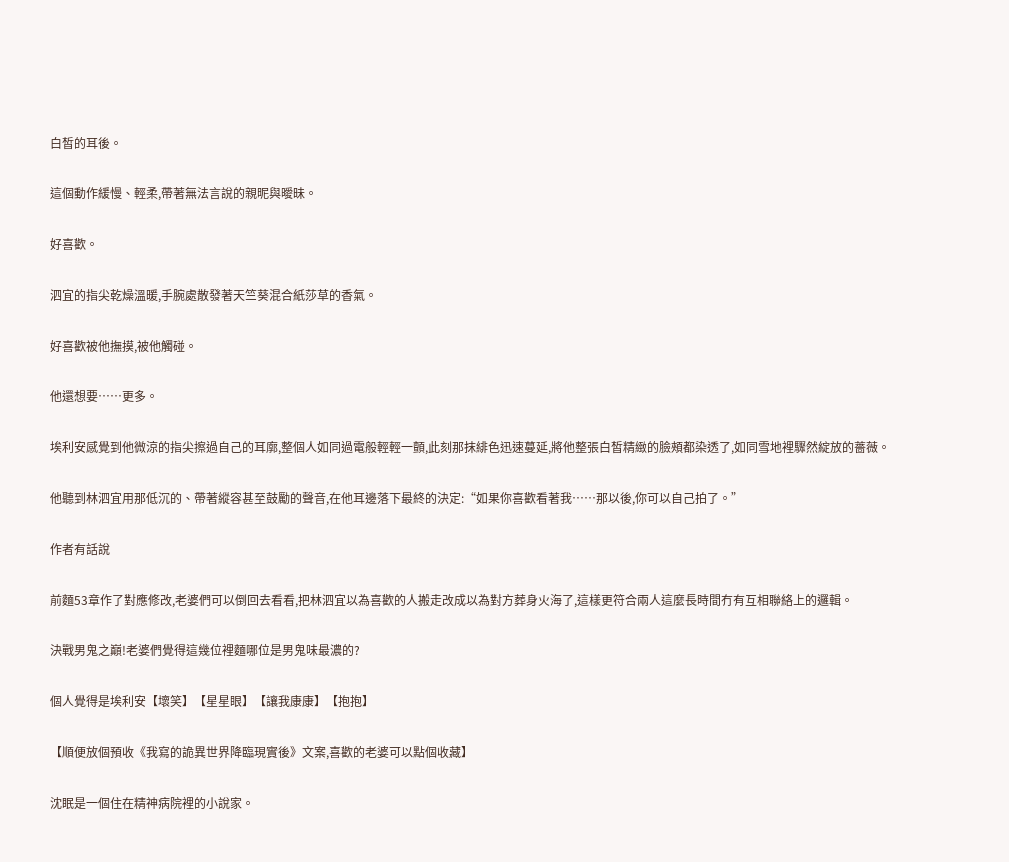白皙的耳後。

這個動作緩慢、輕柔,帶著無法言說的親昵與曖昧。

好喜歡。

泗宜的指尖乾燥溫暖,手腕處散發著天竺葵混合紙莎草的香氣。

好喜歡被他撫摸,被他觸碰。

他還想要……更多。

埃利安感覺到他微涼的指尖擦過自己的耳廓,整個人如同過電般輕輕一顫,此刻那抹緋色迅速蔓延,將他整張白皙精緻的臉頰都染透了,如同雪地裡驟然綻放的薔薇。

他聽到林泗宜用那低沉的、帶著縱容甚至鼓勵的聲音,在他耳邊落下最終的決定:“如果你喜歡看著我……那以後,你可以自己拍了。”

作者有話說

前麵53章作了對應修改,老婆們可以倒回去看看,把林泗宜以為喜歡的人搬走改成以為對方葬身火海了,這樣更符合兩人這麼長時間冇有互相聯絡上的邏輯。

決戰男鬼之巔!老婆們覺得這幾位裡麵哪位是男鬼味最濃的?

個人覺得是埃利安【壞笑】【星星眼】【讓我康康】【抱抱】

【順便放個預收《我寫的詭異世界降臨現實後》文案,喜歡的老婆可以點個收藏】

沈眠是一個住在精神病院裡的小說家。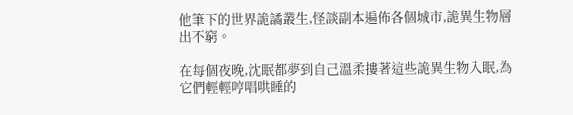他筆下的世界詭譎叢生,怪談副本遍佈各個城市,詭異生物層出不窮。

在每個夜晚,沈眠都夢到自己溫柔摟著這些詭異生物入眠,為它們輕輕哼唱哄睡的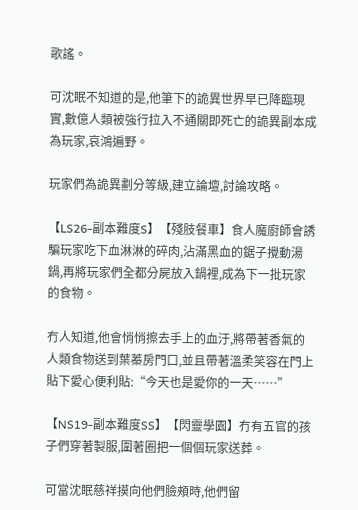歌謠。

可沈眠不知道的是,他筆下的詭異世界早已降臨現實,數億人類被強行拉入不通關即死亡的詭異副本成為玩家,哀鴻遍野。

玩家們為詭異劃分等級,建立論壇,討論攻略。

【LS26-副本難度S】【殘肢餐車】食人魔廚師會誘騙玩家吃下血淋淋的碎肉,沾滿黑血的鋸子攪動湯鍋,再將玩家們全都分屍放入鍋裡,成為下一批玩家的食物。

冇人知道,他會悄悄擦去手上的血汙,將帶著香氣的人類食物送到葉蓁房門口,並且帶著溫柔笑容在門上貼下愛心便利貼:“今天也是愛你的一天……”

【NS19-副本難度SS】【閃靈學園】冇有五官的孩子們穿著製服,圍著圈把一個個玩家送葬。

可當沈眠慈祥摸向他們臉頰時,他們留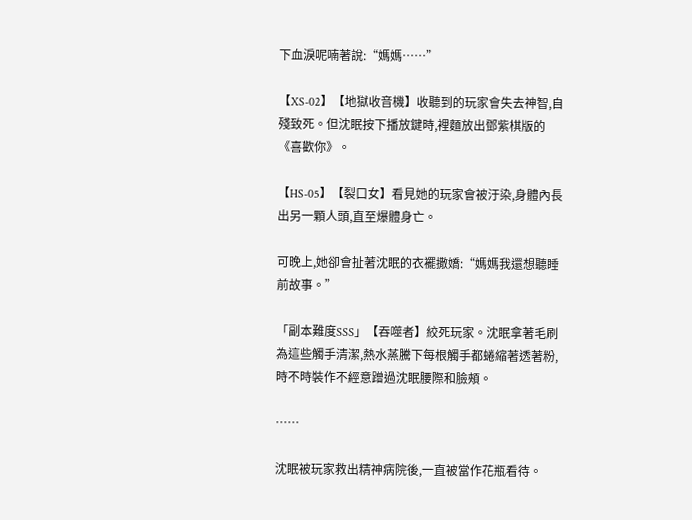下血淚呢喃著說:“媽媽……”

【XS-02】【地獄收音機】收聽到的玩家會失去神智,自殘致死。但沈眠按下播放鍵時,裡麵放出鄧紫棋版的《喜歡你》。

【HS-05】【裂口女】看見她的玩家會被汙染,身體內長出另一顆人頭,直至爆體身亡。

可晚上,她卻會扯著沈眠的衣襬撒嬌:“媽媽我還想聽睡前故事。”

「副本難度SSS」【吞噬者】絞死玩家。沈眠拿著毛刷為這些觸手清潔,熱水蒸騰下每根觸手都蜷縮著透著粉,時不時裝作不經意蹭過沈眠腰際和臉頰。

……

沈眠被玩家救出精神病院後,一直被當作花瓶看待。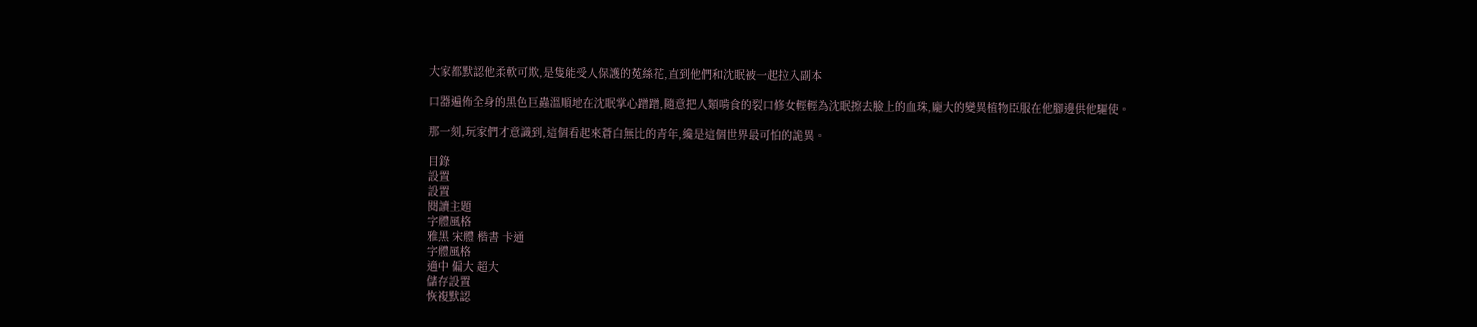大家都默認他柔軟可欺,是隻能受人保護的菟絲花,直到他們和沈眠被一起拉入副本

口器遍佈全身的黑色巨蟲溫順地在沈眠掌心蹭蹭,隨意把人類啃食的裂口修女輕輕為沈眠擦去臉上的血珠,龐大的變異植物臣服在他腳邊供他驅使。

那一刻,玩家們才意識到,這個看起來蒼白無比的青年,纔是這個世界最可怕的詭異。

目錄
設置
設置
閱讀主題
字體風格
雅黑 宋體 楷書 卡通
字體風格
適中 偏大 超大
儲存設置
恢複默認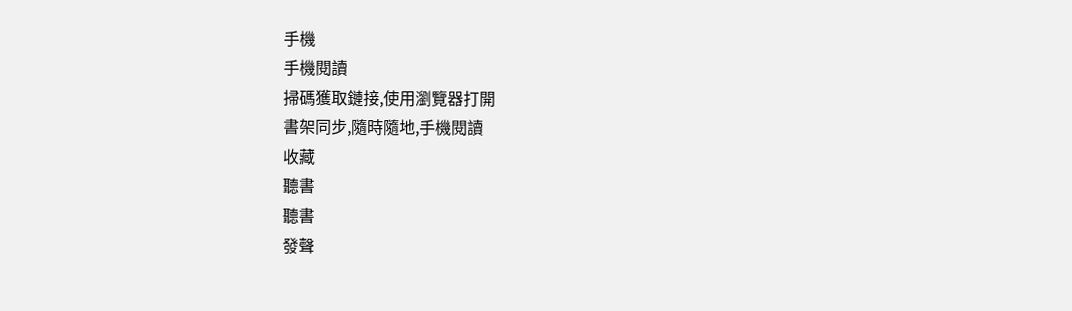手機
手機閱讀
掃碼獲取鏈接,使用瀏覽器打開
書架同步,隨時隨地,手機閱讀
收藏
聽書
聽書
發聲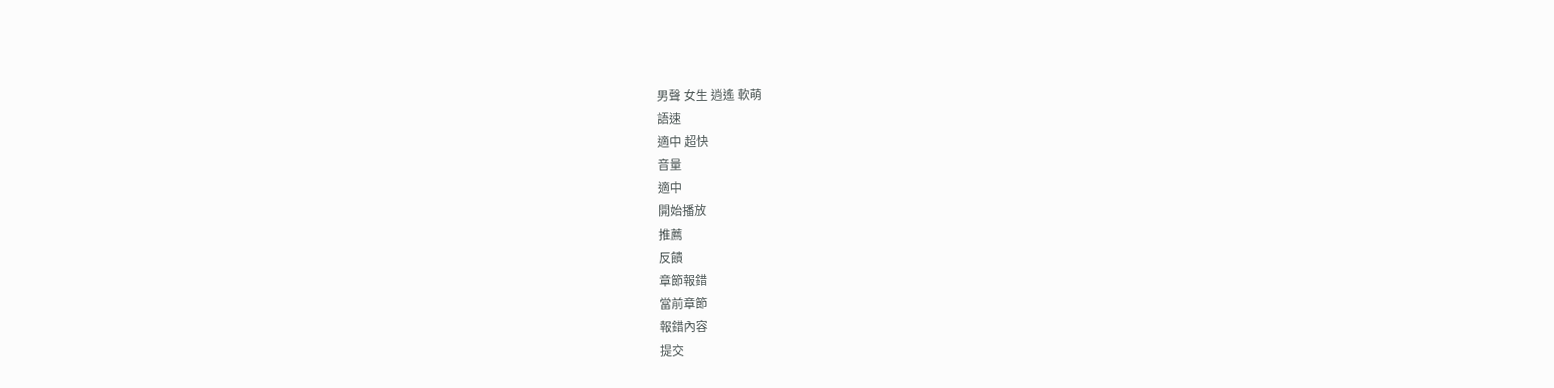男聲 女生 逍遙 軟萌
語速
適中 超快
音量
適中
開始播放
推薦
反饋
章節報錯
當前章節
報錯內容
提交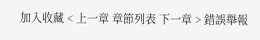加入收藏 < 上一章 章節列表 下一章 > 錯誤舉報